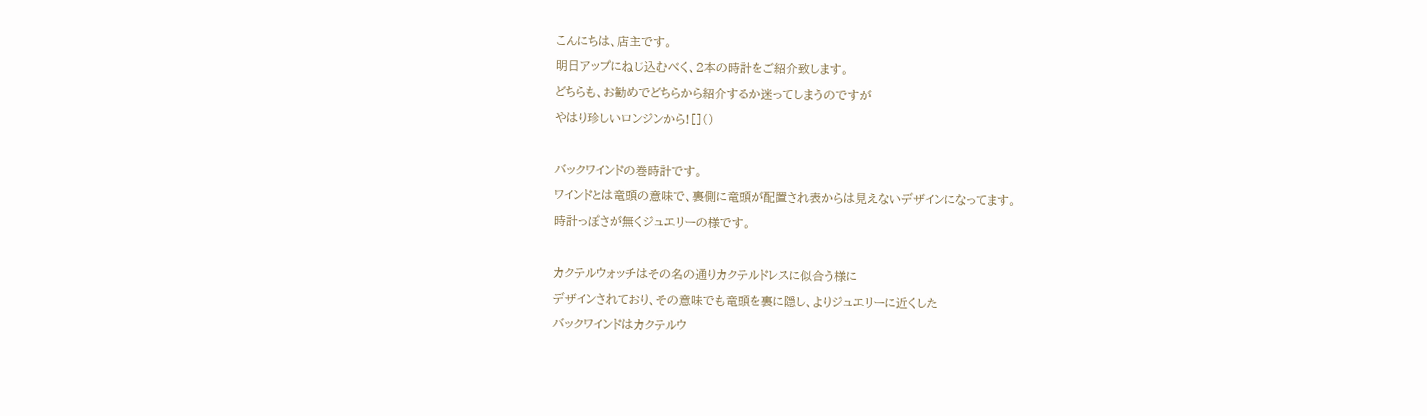こんにちは、店主です。
明日アップにねじ込むべく、2本の時計をご紹介致します。
どちらも、お勧めでどちらから紹介するか迷ってしまうのですが
やはり珍しいロンジンから![]()

バックワインドの巻時計です。
ワインドとは竜頭の意味で、裏側に竜頭が配置され表からは見えないデザインになってます。
時計っぽさが無くジュエリーの様です。

カクテルウォッチはその名の通りカクテルドレスに似合う様に
デザインされており、その意味でも竜頭を裏に隠し、よりジュエリーに近くした
バックワインドはカクテルウ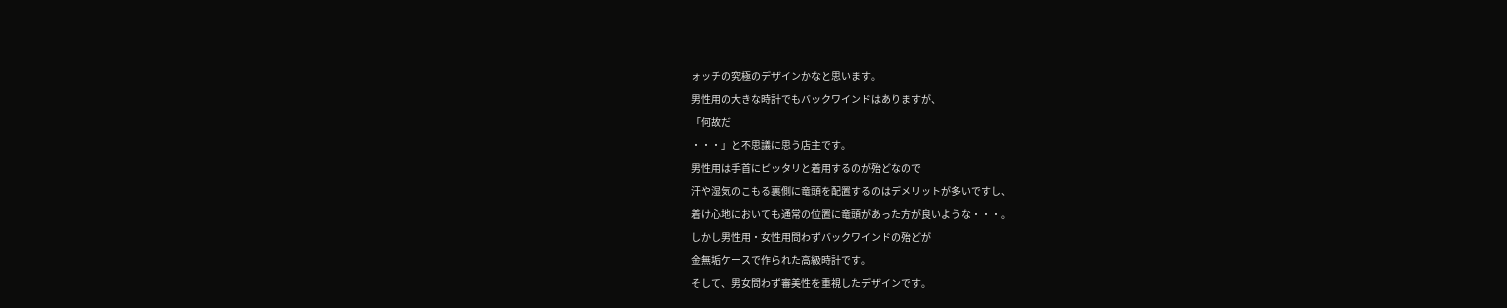ォッチの究極のデザインかなと思います。
男性用の大きな時計でもバックワインドはありますが、
「何故だ
・・・」と不思議に思う店主です。
男性用は手首にピッタリと着用するのが殆どなので
汗や湿気のこもる裏側に竜頭を配置するのはデメリットが多いですし、
着け心地においても通常の位置に竜頭があった方が良いような・・・。
しかし男性用・女性用問わずバックワインドの殆どが
金無垢ケースで作られた高級時計です。
そして、男女問わず審美性を重視したデザインです。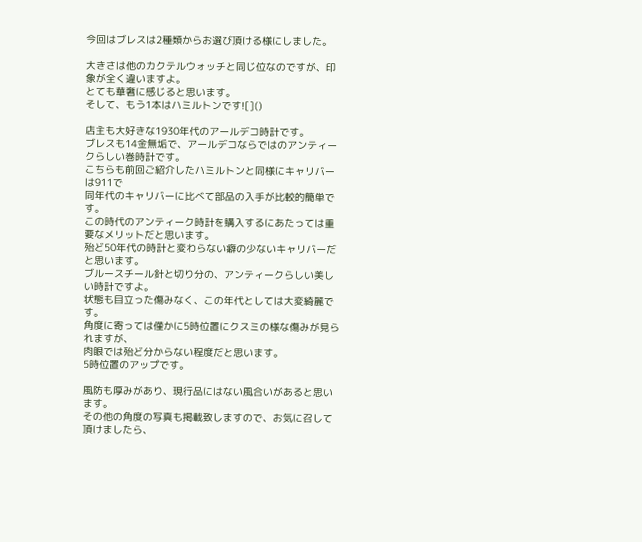今回はブレスは2種類からお選び頂ける様にしました。

大きさは他のカクテルウォッチと同じ位なのですが、印象が全く違いますよ。
とても華奢に感じると思います。
そして、もう1本はハミルトンです![]()

店主も大好きな1930年代のアールデコ時計です。
ブレスも14金無垢で、アールデコならではのアンティークらしい巻時計です。
こちらも前回ご紹介したハミルトンと同様にキャリバーは911で
同年代のキャリバーに比べて部品の入手が比較的簡単です。
この時代のアンティーク時計を購入するにあたっては重要なメリットだと思います。
殆ど50年代の時計と変わらない癖の少ないキャリバーだと思います。
ブルースチール針と切り分の、アンティークらしい美しい時計ですよ。
状態も目立った傷みなく、この年代としては大変綺麗です。
角度に寄っては僅かに5時位置にクスミの様な傷みが見られますが、
肉眼では殆ど分からない程度だと思います。
5時位置のアップです。

風防も厚みがあり、現行品にはない風合いがあると思います。
その他の角度の写真も掲載致しますので、お気に召して頂けましたら、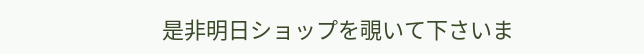是非明日ショップを覗いて下さいま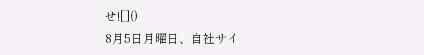せ![]()
8月5日月曜日、自社サイ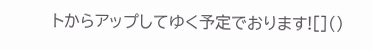トからアップしてゆく予定でおります![]()